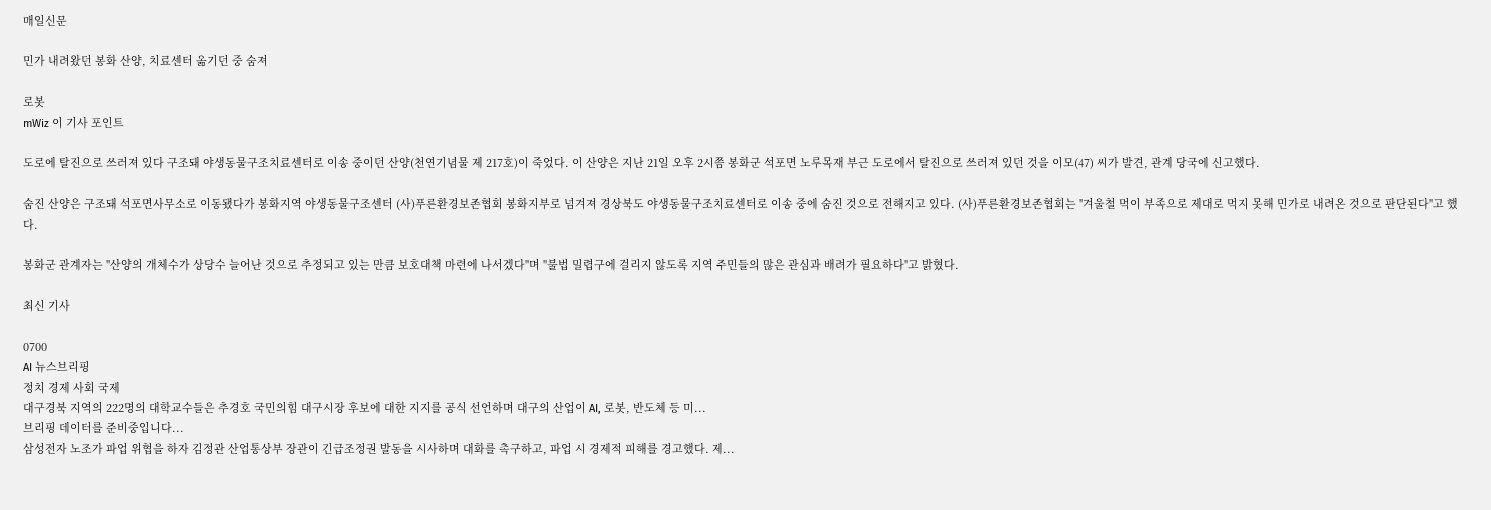매일신문

민가 내려왔던 봉화 산양, 치료센터 옮기던 중 숨져

로봇
mWiz 이 기사 포인트

도로에 탈진으로 쓰러져 있다 구조돼 야생동물구조치료센터로 이송 중이던 산양(천연기념물 제 217호)이 죽었다. 이 산양은 지난 21일 오후 2시쯤 봉화군 석포면 노루목재 부근 도로에서 탈진으로 쓰러져 있던 것을 이모(47) 씨가 발견, 관계 당국에 신고했다.

숨진 산양은 구조돼 석포면사무소로 이동됐다가 봉화지역 야생동물구조센터 (사)푸른환경보존협회 봉화지부로 넘겨져 경상북도 야생동물구조치료센터로 이송 중에 숨진 것으로 전해지고 있다. (사)푸른환경보존협회는 "겨울철 먹이 부족으로 제대로 먹지 못해 민가로 내려온 것으로 판단된다"고 했다.

봉화군 관계자는 "산양의 개체수가 상당수 늘어난 것으로 추정되고 있는 만큼 보호대책 마련에 나서겠다"며 "불법 밀렵구에 걸리지 않도록 지역 주민들의 많은 관심과 배려가 필요하다"고 밝혔다.

최신 기사

0700
AI 뉴스브리핑
정치 경제 사회 국제
대구경북 지역의 222명의 대학교수들은 추경호 국민의힘 대구시장 후보에 대한 지지를 공식 선언하며 대구의 산업이 AI, 로봇, 반도체 등 미...
브리핑 데이터를 준비중입니다...
삼성전자 노조가 파업 위협을 하자 김정관 산업통상부 장관이 긴급조정권 발동을 시사하며 대화를 촉구하고, 파업 시 경제적 피해를 경고했다. 제...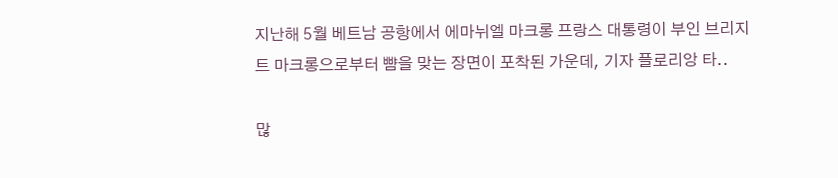지난해 5월 베트남 공항에서 에마뉘엘 마크롱 프랑스 대통령이 부인 브리지트 마크롱으로부터 뺨을 맞는 장면이 포착된 가운데, 기자 플로리앙 타..

많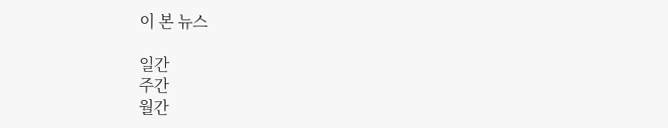이 본 뉴스

일간
주간
월간